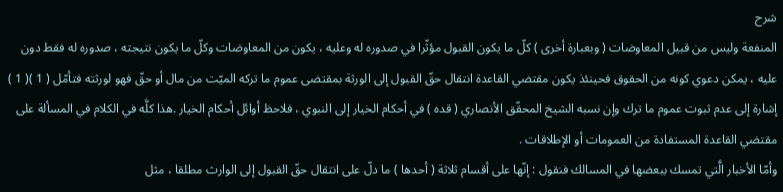شرح
المنفعة وليس من قبيل المعاوضات ( وبعبارة أخرى ) كلّ ما يكون القبول مؤثّرا في صدوره له وعليه ، يكون من المعاوضات وكلّ ما يكون نتيجته ، صدوره له فقط دون عليه ، يمكن دعوي كونه من الحقوق فحينئذ يكون مقتضي القاعدة انتقال حقّ القبول إلى الورثة بمقتضى عموم ما تركه الميّت من مال أو حقّ فهو لورثته فتأمّل ( 1 )( 1 ) إشارة إلى عدم ثبوت عموم ما ترك وإن نسبه الشيخ المحقّق الأنصاري ( قده ) في أحكام الخيار إلى النبوي ، فلاحظ أوائل أحكام الخيار .هذا كلَّه في الكلام في المسألة على مقتضي القاعدة المستفادة من العمومات أو الإطلاقات .
وأمّا الأخبار الَّتي تمسك ببعضها في المسالك فنقول : إنّها على أقسام ثلاثة ( أحدها ) ما دلّ على انتقال حقّ القبول إلى الوارث مطلقا ، مثل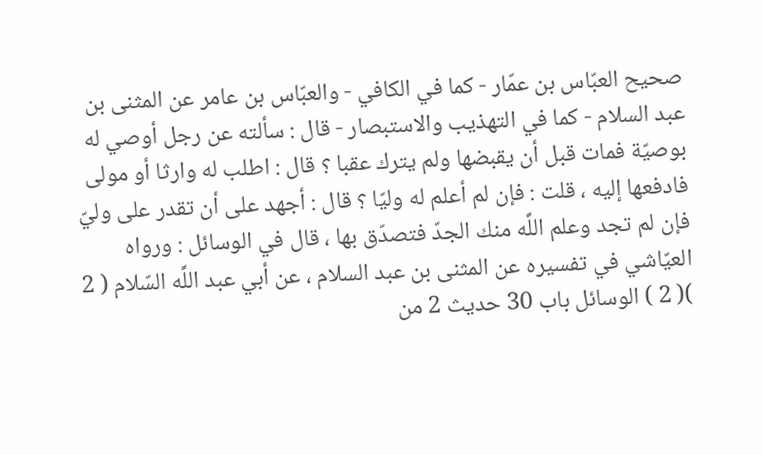صحيح العبّاس بن عمّار - كما في الكافي - والعبّاس بن عامر عن المثنى بن عبد السلام - كما في التهذيب والاستبصار - قال : سألته عن رجل أوصي له بوصيّة فمات قبل أن يقبضها ولم يترك عقبا ؟ قال : اطلب له وارثا أو مولى فادفعها إليه ، قلت : فإن لم أعلم له وليّا ؟ قال : أجهد على أن تقدر على وليّ فإن لم تجد وعلم اللَّه منك الجدّ فتصدّق بها ، قال في الوسائل : ورواه العيّاشي في تفسيره عن المثنى بن عبد السلام ، عن أبي عبد اللَّه السّلام ( 2 )( 2 ) الوسائل باب 30 حديث 2 من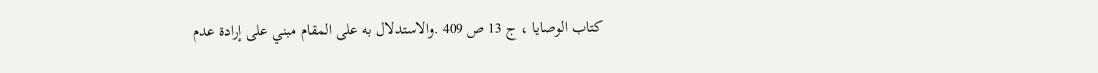كتاب الوصايا ، ج 13 ص 409 .والاستدلال به على المقام مبني على إرادة عدم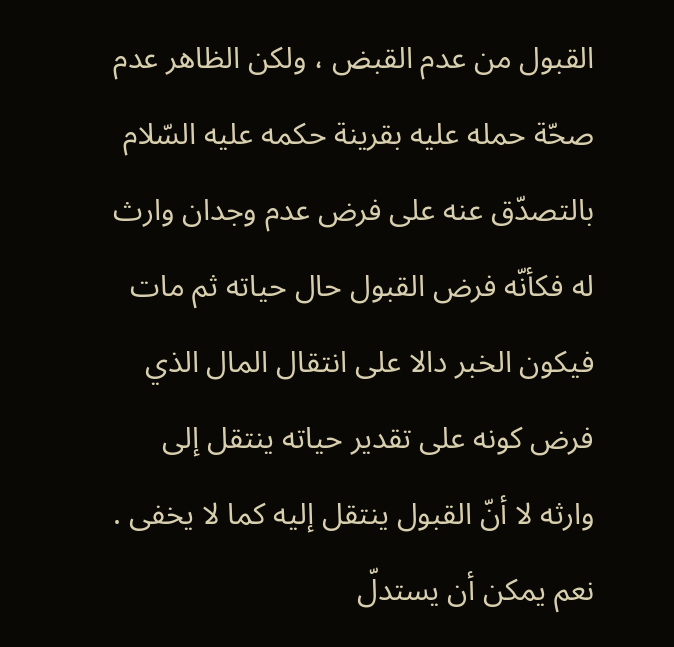القبول من عدم القبض ، ولكن الظاهر عدم صحّة حمله عليه بقرينة حكمه عليه السّلام بالتصدّق عنه على فرض عدم وجدان وارث له فكأنّه فرض القبول حال حياته ثم مات فيكون الخبر دالا على انتقال المال الذي فرض كونه على تقدير حياته ينتقل إلى وارثه لا أنّ القبول ينتقل إليه كما لا يخفى .
نعم يمكن أن يستدلّ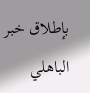بإطلاق خبر الباهلي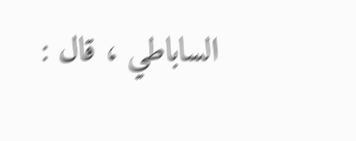الساباطي ، قال :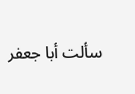سألت أبا جعفر